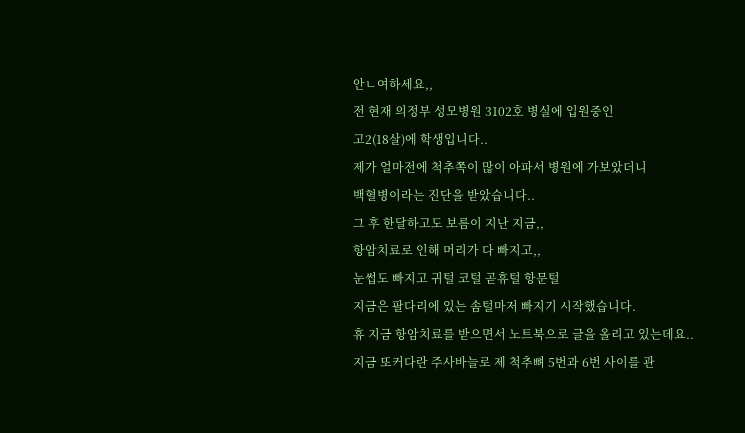안ㄴ여하세요,,
전 현재 의정부 성모병원 3102호 병실에 입원중인
고2(18살)에 학생입니다..
제가 얼마전에 척추쪽이 많이 아파서 병원에 가보았더니
백혈병이라는 진단을 받았습니다..
그 후 한달하고도 보름이 지난 지금,,
항암치료로 인해 머리가 다 빠지고,,
눈썹도 빠지고 귀털 코털 곧휴털 항문털
지금은 팔다리에 있는 솜털마저 빠지기 시작했습니다.
휴 지금 항암치료를 받으면서 노트북으로 글을 올리고 있는데요..
지금 또커다란 주사바늘로 제 척추뼈 5번과 6번 사이를 관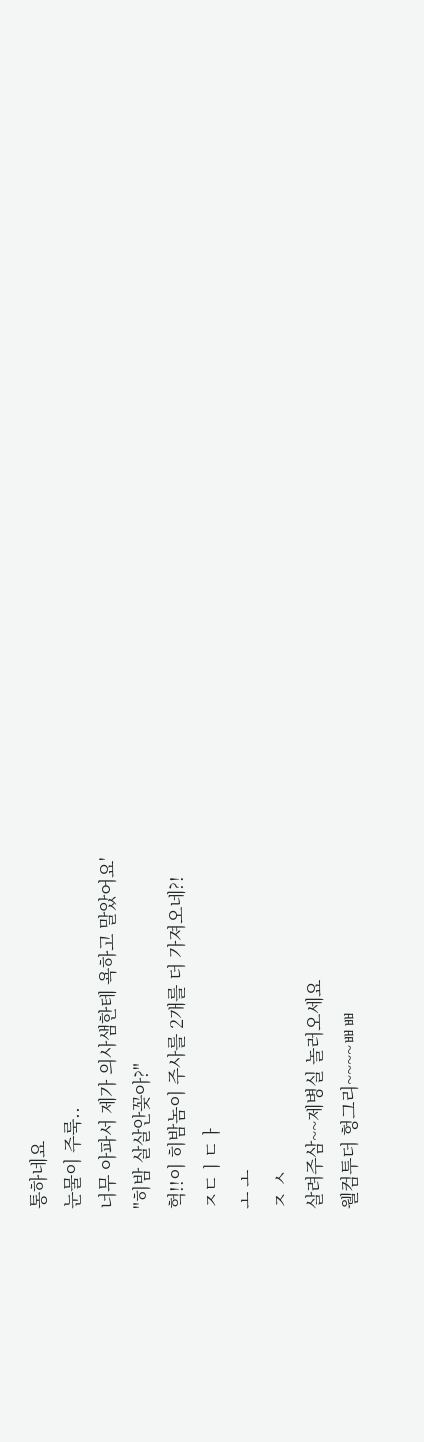통하네요
눈물이 주룩..
너무 아파서 제가 의사샘한테 욕하고 말았어요'
"히밤 살살안꽂아?"
헉!!이 히밤놈이 주사를 2개를 더 가져오네?!
ㅈㄷㅣㄷㅏ
ㅗ ㅗ
ㅈ ㅅ
살려주삼~~제병실 놀러오세요
웰컴투더 헝그리~~~~ㅃㅃ